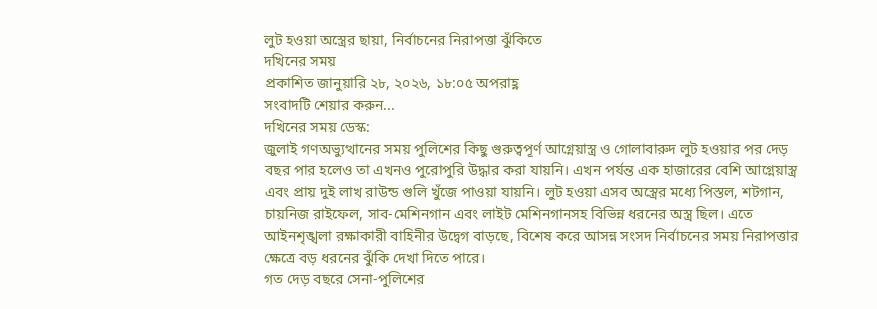লুট হওয়া অস্ত্রের ছায়া, নির্বাচনের নিরাপত্তা ঝুঁকিতে
দখিনের সময়
প্রকাশিত জানুয়ারি ২৮, ২০২৬, ১৮:০৫ অপরাহ্ণ
সংবাদটি শেয়ার করুন...
দখিনের সময় ডেস্ক:
জুলাই গণঅভ্যুত্থানের সময় পুলিশের কিছু গুরুত্বপূর্ণ আগ্নেয়াস্ত্র ও গোলাবারুদ লুট হওয়ার পর দেড় বছর পার হলেও তা এখনও পুরোপুরি উদ্ধার করা যায়নি। এখন পর্যন্ত এক হাজারের বেশি আগ্নেয়াস্ত্র এবং প্রায় দুই লাখ রাউন্ড গুলি খুঁজে পাওয়া যায়নি। লুট হওয়া এসব অস্ত্রের মধ্যে পিস্তল, শটগান, চায়নিজ রাইফেল, সাব-মেশিনগান এবং লাইট মেশিনগানসহ বিভিন্ন ধরনের অস্ত্র ছিল। এতে আইনশৃঙ্খলা রক্ষাকারী বাহিনীর উদ্বেগ বাড়ছে, বিশেষ করে আসন্ন সংসদ নির্বাচনের সময় নিরাপত্তার ক্ষেত্রে বড় ধরনের ঝুঁকি দেখা দিতে পারে।
গত দেড় বছরে সেনা-পুলিশের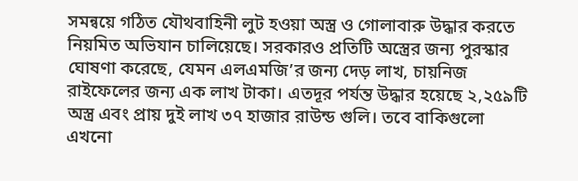সমন্বয়ে গঠিত যৌথবাহিনী লুট হওয়া অস্ত্র ও গোলাবারু উদ্ধার করতে নিয়মিত অভিযান চালিয়েছে। সরকারও প্রতিটি অস্ত্রের জন্য পুরস্কার ঘোষণা করেছে, যেমন এলএমজি’র জন্য দেড় লাখ, চায়নিজ রাইফেলের জন্য এক লাখ টাকা। এতদূর পর্যন্ত উদ্ধার হয়েছে ২,২৫৯টি অস্ত্র এবং প্রায় দুই লাখ ৩৭ হাজার রাউন্ড গুলি। তবে বাকিগুলো এখনো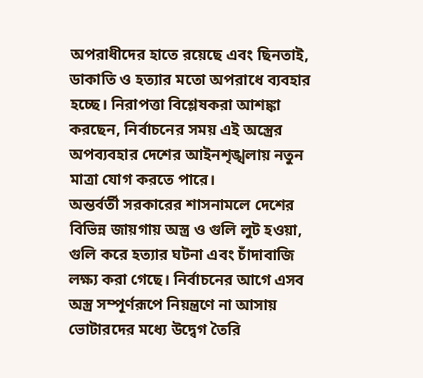অপরাধীদের হাতে রয়েছে এবং ছিনতাই, ডাকাতি ও হত্যার মতো অপরাধে ব্যবহার হচ্ছে। নিরাপত্তা বিশ্লেষকরা আশঙ্কা করছেন, নির্বাচনের সময় এই অস্ত্রের অপব্যবহার দেশের আইনশৃঙ্খলায় নতুন মাত্রা যোগ করতে পারে।
অন্তর্বর্তী সরকারের শাসনামলে দেশের বিভিন্ন জায়গায় অস্ত্র ও গুলি লুট হওয়া, গুলি করে হত্যার ঘটনা এবং চাঁদাবাজি লক্ষ্য করা গেছে। নির্বাচনের আগে এসব অস্ত্র সম্পূর্ণরূপে নিয়ন্ত্রণে না আসায় ভোটারদের মধ্যে উদ্বেগ তৈরি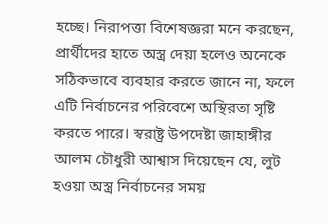হচ্ছে। নিরাপত্তা বিশেষজ্ঞরা মনে করছেন, প্রার্থীদের হাতে অস্ত্র দেয়া হলেও অনেকে সঠিকভাবে ব্যবহার করতে জানে না, ফলে এটি নির্বাচনের পরিবেশে অস্থিরতা সৃষ্টি করতে পারে। স্বরাষ্ট্র উপদেষ্টা জাহাঙ্গীর আলম চৌধুরী আশ্বাস দিয়েছেন যে, লুট হওয়া অস্ত্র নির্বাচনের সময়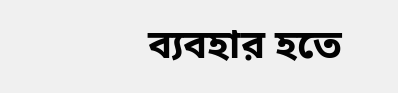ব্যবহার হতে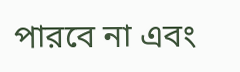পারবে না এবং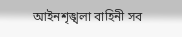আইনশৃঙ্খলা বাহিনী সব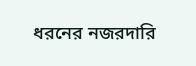ধরনের নজরদারি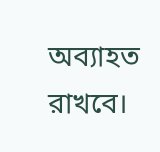অব্যাহত রাখবে।